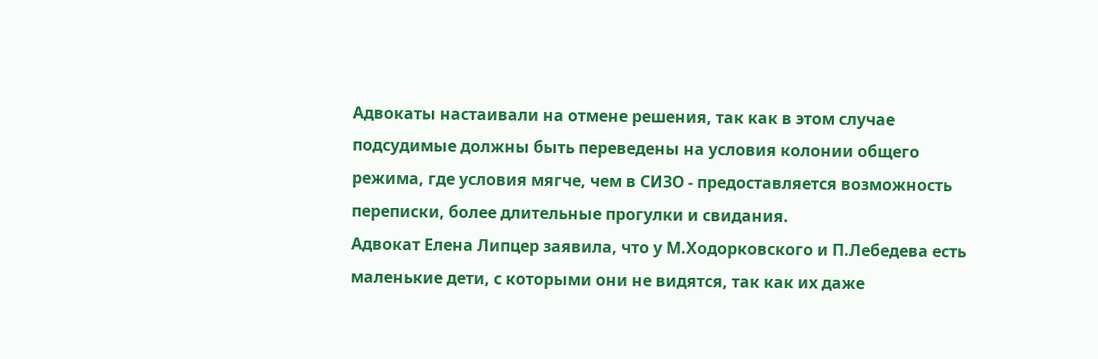Адвокаты настаивали на отмене решения, так как в этом случае подсудимые должны быть переведены на условия колонии общего режима, где условия мягче, чем в СИЗО - предоставляется возможность переписки, более длительные прогулки и свидания.
Адвокат Елена Липцер заявила, что у М.Ходорковского и П.Лебедева есть маленькие дети, с которыми они не видятся, так как их даже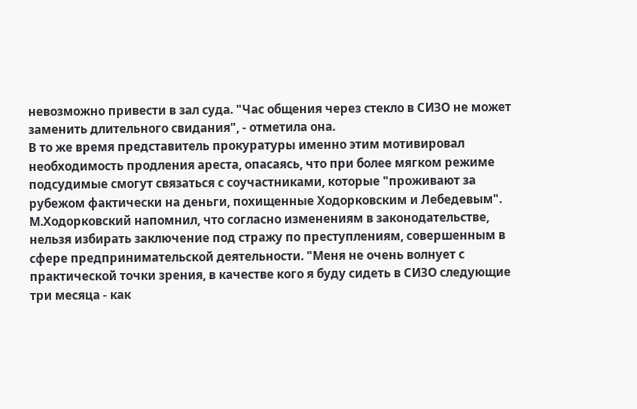невозможно привести в зал суда. "Час общения через стекло в СИЗО не может заменить длительного свидания", - отметила она.
В то же время представитель прокуратуры именно этим мотивировал необходимость продления ареста, опасаясь, что при более мягком режиме подсудимые смогут связаться с соучастниками, которые "проживают за рубежом фактически на деньги, похищенные Ходорковским и Лебедевым".
М.Ходорковский напомнил, что согласно изменениям в законодательстве, нельзя избирать заключение под стражу по преступлениям, совершенным в сфере предпринимательской деятельности. "Меня не очень волнует с практической точки зрения, в качестве кого я буду сидеть в СИЗО следующие три месяца - как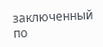заключенный по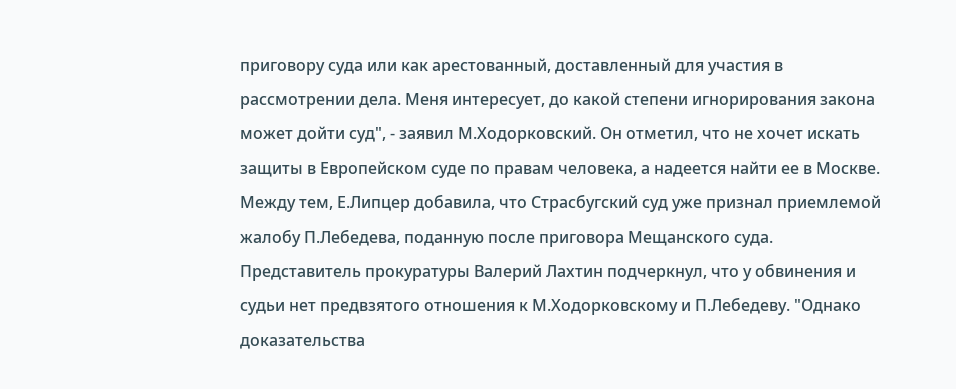приговору суда или как арестованный, доставленный для участия в рассмотрении дела. Меня интересует, до какой степени игнорирования закона может дойти суд", - заявил М.Ходорковский. Он отметил, что не хочет искать защиты в Европейском суде по правам человека, а надеется найти ее в Москве.
Между тем, Е.Липцер добавила, что Страсбугский суд уже признал приемлемой жалобу П.Лебедева, поданную после приговора Мещанского суда.
Представитель прокуратуры Валерий Лахтин подчеркнул, что у обвинения и судьи нет предвзятого отношения к М.Ходорковскому и П.Лебедеву. "Однако доказательства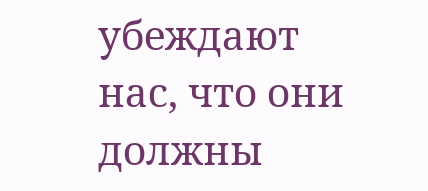убеждают нас, что они должны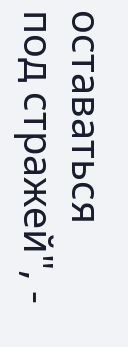оставаться под стражей", -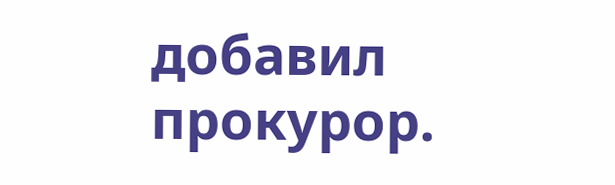добавил прокурор.